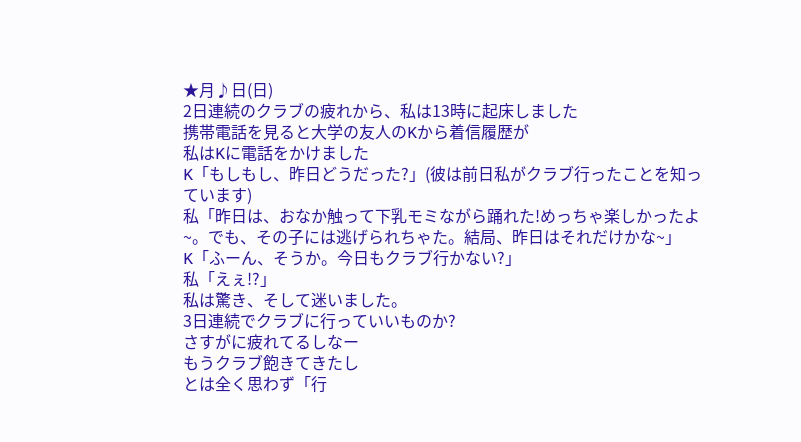★月♪日(日)
2日連続のクラブの疲れから、私は13時に起床しました
携帯電話を見ると大学の友人のKから着信履歴が
私はKに電話をかけました
K「もしもし、昨日どうだった?」(彼は前日私がクラブ行ったことを知っています)
私「昨日は、おなか触って下乳モミながら踊れた!めっちゃ楽しかったよ~。でも、その子には逃げられちゃた。結局、昨日はそれだけかな~」
K「ふーん、そうか。今日もクラブ行かない?」
私「えぇ!?」
私は驚き、そして迷いました。
3日連続でクラブに行っていいものか?
さすがに疲れてるしなー
もうクラブ飽きてきたし
とは全く思わず「行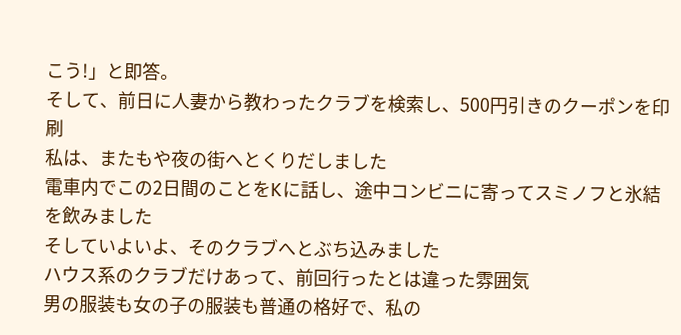こう!」と即答。
そして、前日に人妻から教わったクラブを検索し、500円引きのクーポンを印刷
私は、またもや夜の街へとくりだしました
電車内でこの2日間のことをKに話し、途中コンビニに寄ってスミノフと氷結を飲みました
そしていよいよ、そのクラブへとぶち込みました
ハウス系のクラブだけあって、前回行ったとは違った雰囲気
男の服装も女の子の服装も普通の格好で、私の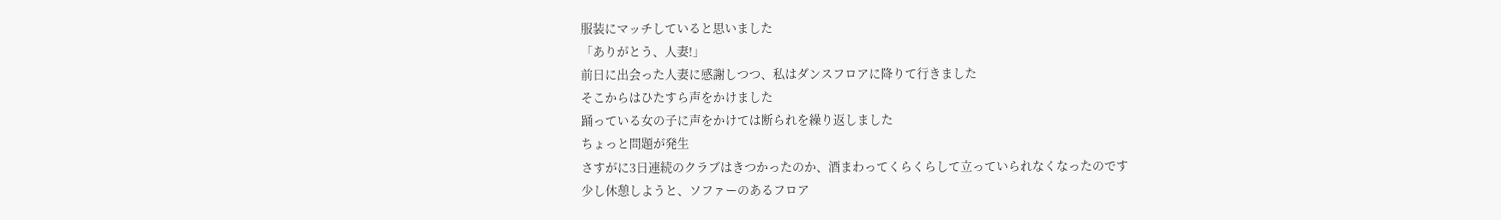服装にマッチしていると思いました
「ありがとう、人妻!」
前日に出会った人妻に感謝しつつ、私はダンスフロアに降りて行きました
そこからはひたすら声をかけました
踊っている女の子に声をかけては断られを繰り返しました
ちょっと問題が発生
さすがに3日連続のクラブはきつかったのか、酒まわってくらくらして立っていられなくなったのです
少し休憩しようと、ソファーのあるフロア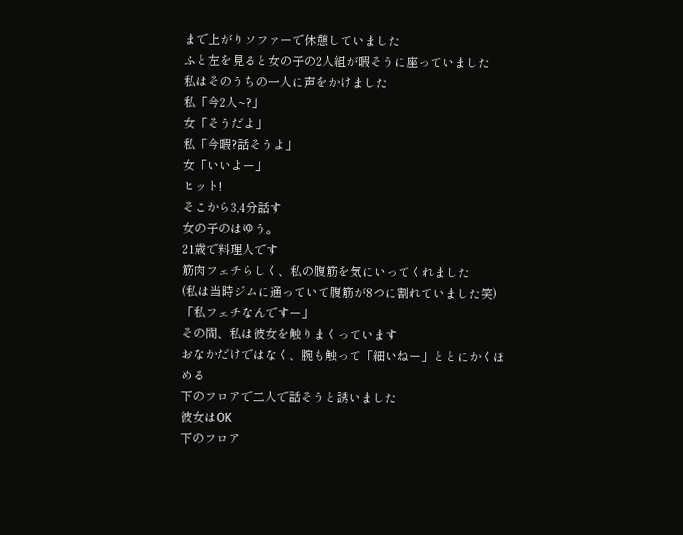まで上がりソファーで休憩していました
ふと左を見ると女の子の2人組が暇そうに座っていました
私はそのうちの一人に声をかけました
私「今2人~?」
女「そうだよ」
私「今暇?話そうよ」
女「いいよー」
ヒット!
そこから3,4分話す
女の子のはゆう。
21歳で料理人です
筋肉フェチらしく、私の腹筋を気にいってくれました
(私は当時ジムに通っていて腹筋が8つに割れていました笑)
「私フェチなんですー」
その間、私は彼女を触りまくっています
おなかだけではなく、腕も触って「細いねー」ととにかくほめる
下のフロアで二人で話そうと誘いました
彼女はOK
下のフロア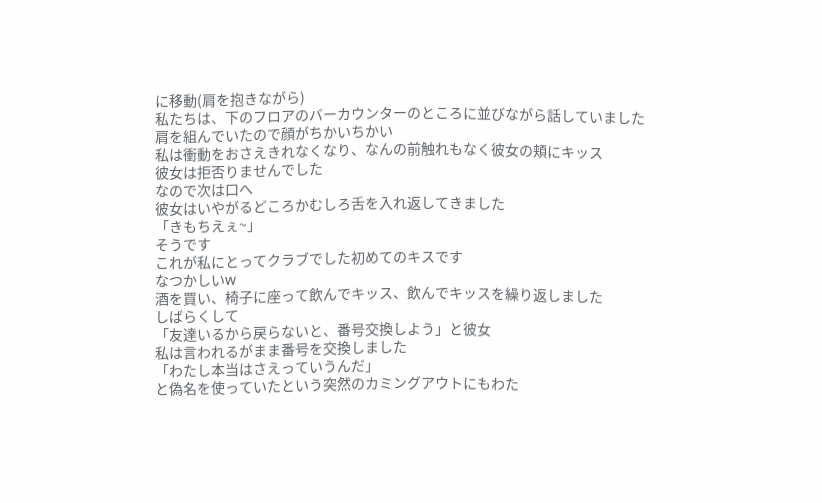に移動(肩を抱きながら)
私たちは、下のフロアのバーカウンターのところに並びながら話していました
肩を組んでいたので顔がちかいちかい
私は衝動をおさえきれなくなり、なんの前触れもなく彼女の頬にキッス
彼女は拒否りませんでした
なので次は口へ
彼女はいやがるどころかむしろ舌を入れ返してきました
「きもちえぇ~」
そうです
これが私にとってクラブでした初めてのキスです
なつかしいw
酒を買い、椅子に座って飲んでキッス、飲んでキッスを繰り返しました
しばらくして
「友達いるから戻らないと、番号交換しよう」と彼女
私は言われるがまま番号を交換しました
「わたし本当はさえっていうんだ」
と偽名を使っていたという突然のカミングアウトにもわた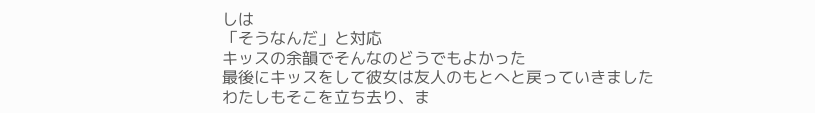しは
「そうなんだ」と対応
キッスの余韻でそんなのどうでもよかった
最後にキッスをして彼女は友人のもとへと戻っていきました
わたしもそこを立ち去り、ま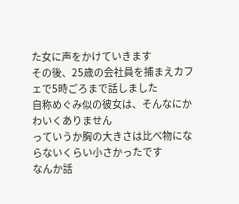た女に声をかけていきます
その後、25歳の会社員を捕まえカフェで5時ごろまで話しました
自称めぐみ似の彼女は、そんなにかわいくありません
っていうか胸の大きさは比べ物にならないくらい小さかったです
なんか話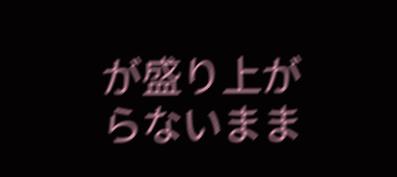が盛り上がらないまま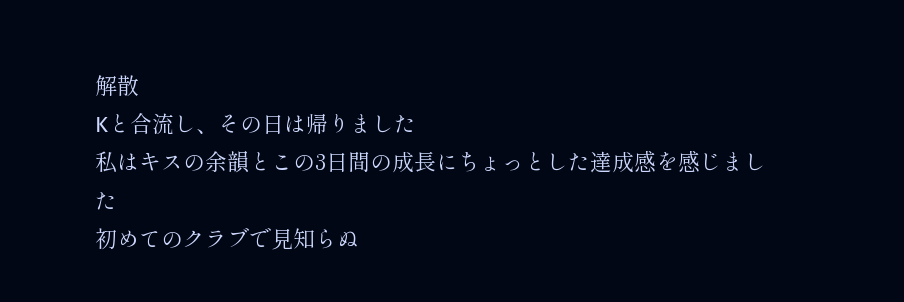解散
Kと合流し、その日は帰りました
私はキスの余韻とこの3日間の成長にちょっとした達成感を感じました
初めてのクラブで見知らぬ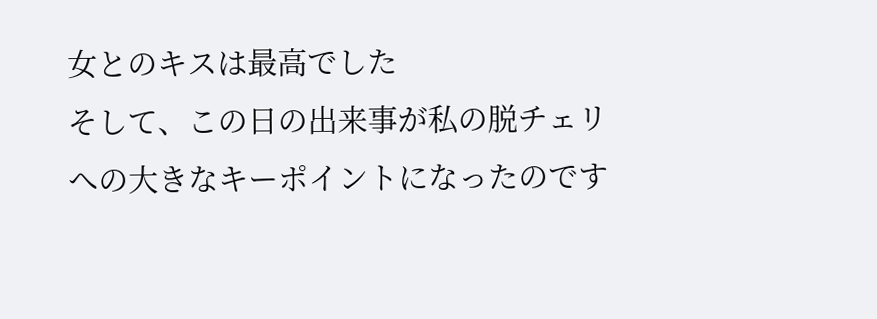女とのキスは最高でした
そして、この日の出来事が私の脱チェリへの大きなキーポイントになったのです